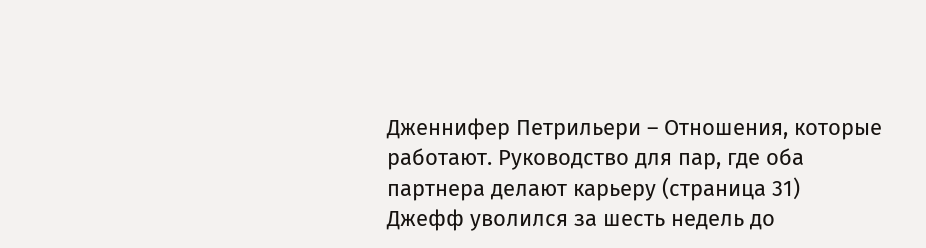Дженнифер Петрильери – Отношения, которые работают. Руководство для пар, где оба партнера делают карьеру (страница 31)
Джефф уволился за шесть недель до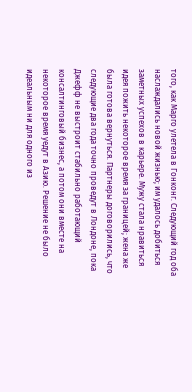того, как Марго улетела в Гонконг. Следующий год оба наслаждались новой жизнью; им удалось добиться заметных успехов в карьере. Мужу стала нравиться идея пожить некоторое время за границей; жена же была готова вернуться. Партнеры договорились, что следующие два года точно проведут в Лондоне, пока Джефф не выстроит стабильно работающий консалтинговый бизнес, а потом они вместе на некоторое время уедут в Азию. Решение не было идеальным ни для одного из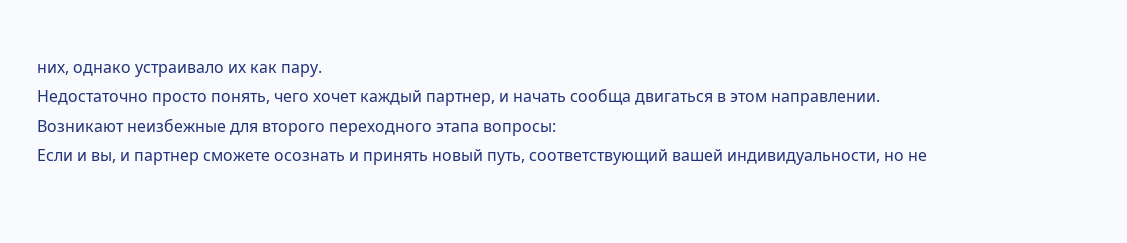них, однако устраивало их как пару.
Недостаточно просто понять, чего хочет каждый партнер, и начать сообща двигаться в этом направлении. Возникают неизбежные для второго переходного этапа вопросы:
Если и вы, и партнер сможете осознать и принять новый путь, соответствующий вашей индивидуальности, но не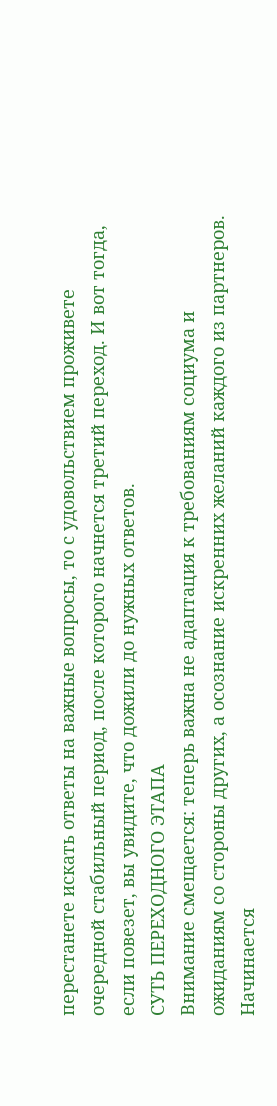перестанете искать ответы на важные вопросы, то с удовольствием проживете очередной стабильный период, после которого начнется третий переход. И вот тогда, если повезет, вы увидите, что дожили до нужных ответов.
СУТЬ ПЕРЕХОДНОГО ЭТАПА
Внимание смещается: теперь важна не адаптация к требованиям социума и ожиданиям со стороны других, а осознание искренних желаний каждого из партнеров. Начинается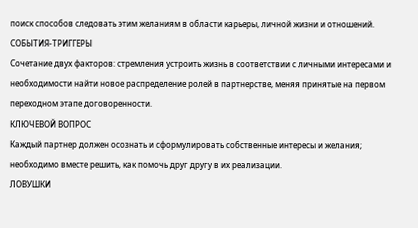поиск способов следовать этим желаниям в области карьеры, личной жизни и отношений.
СОБЫТИЯ-ТРИГГЕРЫ
Сочетание двух факторов: стремления устроить жизнь в соответствии с личными интересами и необходимости найти новое распределение ролей в партнерстве, меняя принятые на первом переходном этапе договоренности.
КЛЮЧЕВОЙ ВОПРОС
Каждый партнер должен осознать и сформулировать собственные интересы и желания; необходимо вместе решить, как помочь друг другу в их реализации.
ЛОВУШКИ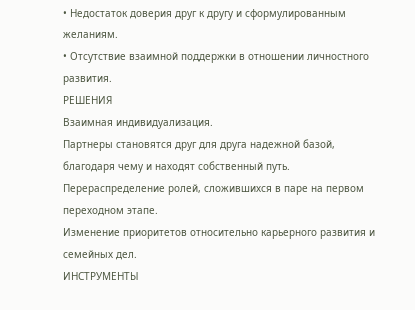• Недостаток доверия друг к другу и сформулированным желаниям.
• Отсутствие взаимной поддержки в отношении личностного развития.
РЕШЕНИЯ
Взаимная индивидуализация.
Партнеры становятся друг для друга надежной базой, благодаря чему и находят собственный путь.
Перераспределение ролей, сложившихся в паре на первом переходном этапе.
Изменение приоритетов относительно карьерного развития и семейных дел.
ИНСТРУМЕНТЫ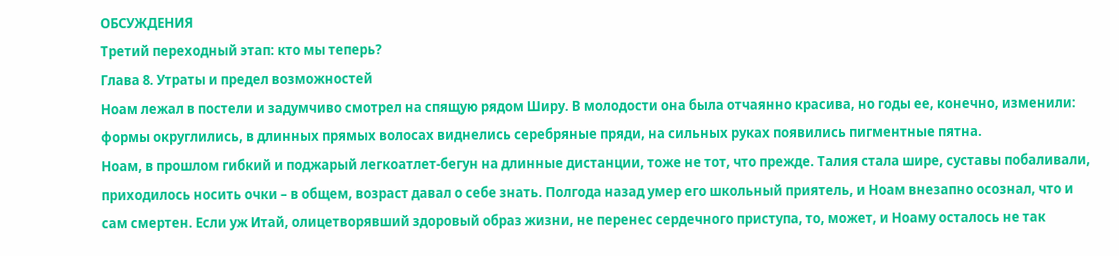ОБСУЖДЕНИЯ
Третий переходный этап: кто мы теперь?
Глава 8. Утраты и предел возможностей
Ноам лежал в постели и задумчиво смотрел на спящую рядом Ширу. В молодости она была отчаянно красива, но годы ее, конечно, изменили: формы округлились, в длинных прямых волосах виднелись серебряные пряди, на сильных руках появились пигментные пятна.
Ноам, в прошлом гибкий и поджарый легкоатлет-бегун на длинные дистанции, тоже не тот, что прежде. Талия стала шире, суставы побаливали, приходилось носить очки – в общем, возраст давал о себе знать. Полгода назад умер его школьный приятель, и Ноам внезапно осознал, что и сам смертен. Если уж Итай, олицетворявший здоровый образ жизни, не перенес сердечного приступа, то, может, и Ноаму осталось не так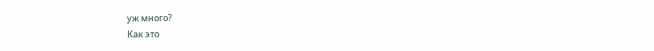уж много?
Как это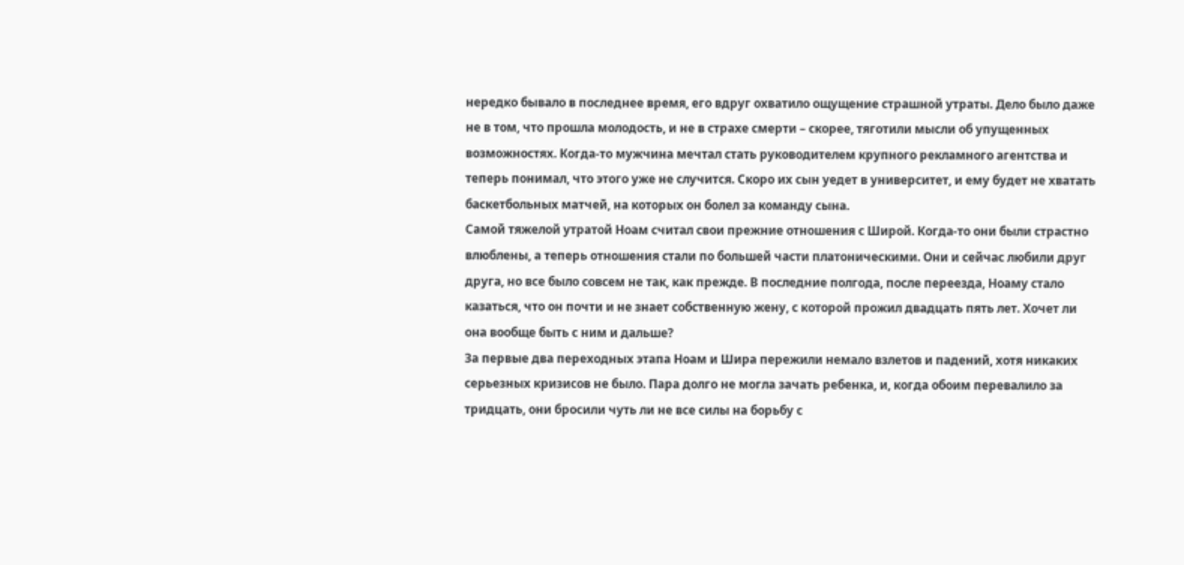нередко бывало в последнее время, его вдруг охватило ощущение страшной утраты. Дело было даже не в том, что прошла молодость, и не в страхе смерти – скорее, тяготили мысли об упущенных возможностях. Когда-то мужчина мечтал стать руководителем крупного рекламного агентства и теперь понимал, что этого уже не случится. Скоро их сын уедет в университет, и ему будет не хватать баскетбольных матчей, на которых он болел за команду сына.
Самой тяжелой утратой Ноам считал свои прежние отношения с Широй. Когда-то они были страстно влюблены, а теперь отношения стали по большей части платоническими. Они и сейчас любили друг друга, но все было совсем не так, как прежде. В последние полгода, после переезда, Ноаму стало казаться, что он почти и не знает собственную жену, с которой прожил двадцать пять лет. Хочет ли она вообще быть с ним и дальше?
За первые два переходных этапа Ноам и Шира пережили немало взлетов и падений, хотя никаких серьезных кризисов не было. Пара долго не могла зачать ребенка, и, когда обоим перевалило за тридцать, они бросили чуть ли не все силы на борьбу с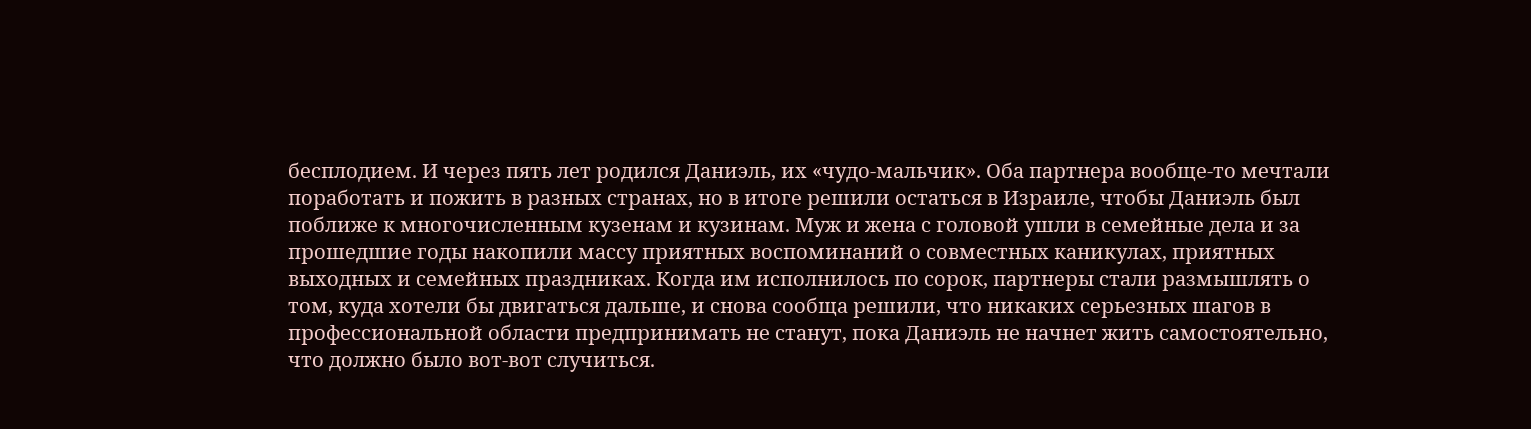бесплодием. И через пять лет родился Даниэль, их «чудо-мальчик». Оба партнера вообще-то мечтали поработать и пожить в разных странах, но в итоге решили остаться в Израиле, чтобы Даниэль был поближе к многочисленным кузенам и кузинам. Муж и жена с головой ушли в семейные дела и за прошедшие годы накопили массу приятных воспоминаний о совместных каникулах, приятных выходных и семейных праздниках. Когда им исполнилось по сорок, партнеры стали размышлять о том, куда хотели бы двигаться дальше, и снова сообща решили, что никаких серьезных шагов в профессиональной области предпринимать не станут, пока Даниэль не начнет жить самостоятельно, что должно было вот-вот случиться.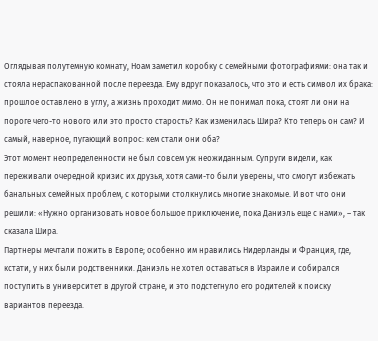Оглядывая полутемную комнату, Ноам заметил коробку с семейными фотографиями: она так и стояла нераспакованной после переезда. Ему вдруг показалось, что это и есть символ их брака: прошлое оставлено в углу, а жизнь проходит мимо. Он не понимал пока, стоят ли они на пороге чего-то нового или это просто старость? Как изменилась Шира? Кто теперь он сам? И самый, наверное, пугающий вопрос: кем стали они оба?
Этот момент неопределенности не был совсем уж неожиданным. Супруги видели, как переживали очередной кризис их друзья, хотя сами-то были уверены, что смогут избежать банальных семейных проблем, с которыми столкнулись многие знакомые. И вот что они решили: «Нужно организовать новое большое приключение, пока Даниэль еще с нами», – так сказала Шира.
Партнеры мечтали пожить в Европе; особенно им нравились Нидерланды и Франция, где, кстати, у них были родственники. Даниэль не хотел оставаться в Израиле и собирался поступить в университет в другой стране, и это подстегнуло его родителей к поиску вариантов переезда.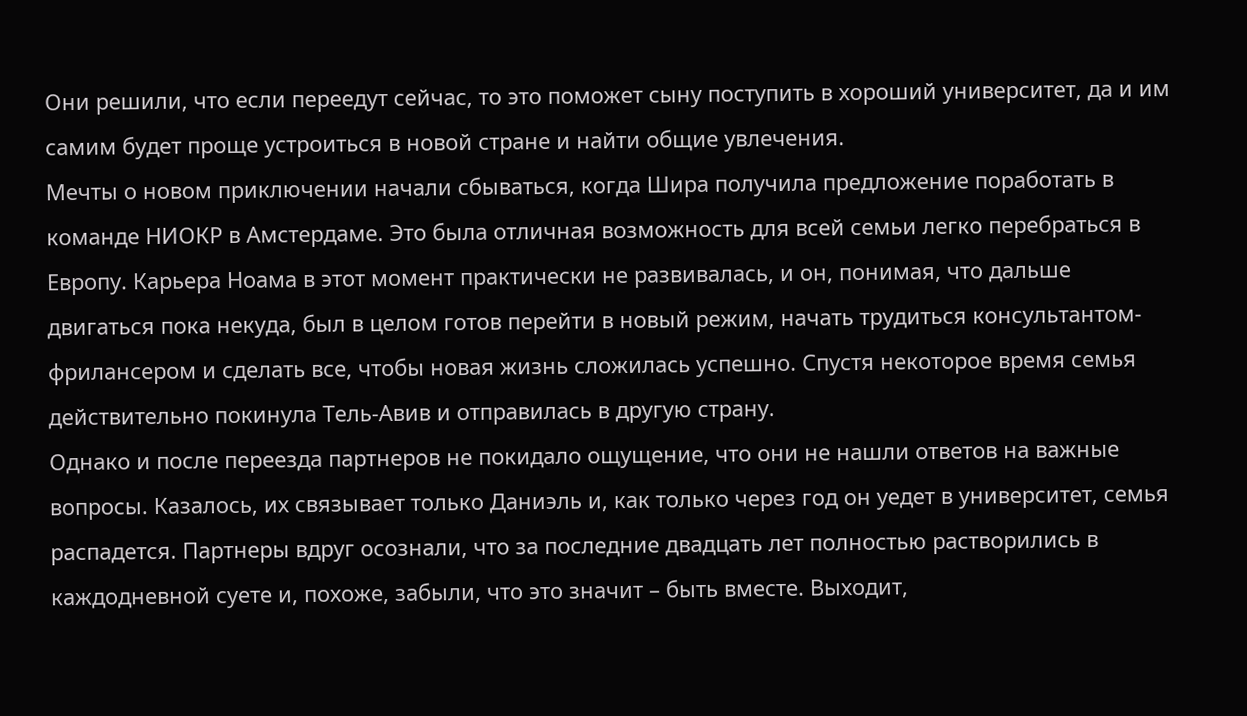Они решили, что если переедут сейчас, то это поможет сыну поступить в хороший университет, да и им самим будет проще устроиться в новой стране и найти общие увлечения.
Мечты о новом приключении начали сбываться, когда Шира получила предложение поработать в команде НИОКР в Амстердаме. Это была отличная возможность для всей семьи легко перебраться в Европу. Карьера Ноама в этот момент практически не развивалась, и он, понимая, что дальше двигаться пока некуда, был в целом готов перейти в новый режим, начать трудиться консультантом-фрилансером и сделать все, чтобы новая жизнь сложилась успешно. Спустя некоторое время семья действительно покинула Тель-Авив и отправилась в другую страну.
Однако и после переезда партнеров не покидало ощущение, что они не нашли ответов на важные вопросы. Казалось, их связывает только Даниэль и, как только через год он уедет в университет, семья распадется. Партнеры вдруг осознали, что за последние двадцать лет полностью растворились в каждодневной суете и, похоже, забыли, что это значит – быть вместе. Выходит,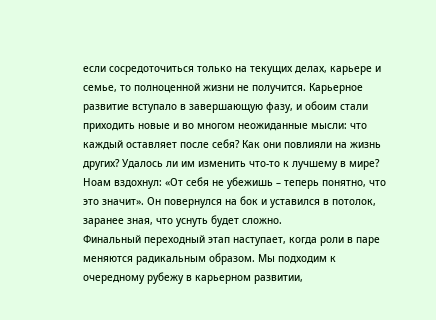если сосредоточиться только на текущих делах, карьере и семье, то полноценной жизни не получится. Карьерное развитие вступало в завершающую фазу, и обоим стали приходить новые и во многом неожиданные мысли: что каждый оставляет после себя? Как они повлияли на жизнь других? Удалось ли им изменить что-то к лучшему в мире?
Ноам вздохнул: «От себя не убежишь – теперь понятно, что это значит». Он повернулся на бок и уставился в потолок, заранее зная, что уснуть будет сложно.
Финальный переходный этап наступает, когда роли в паре меняются радикальным образом. Мы подходим к очередному рубежу в карьерном развитии,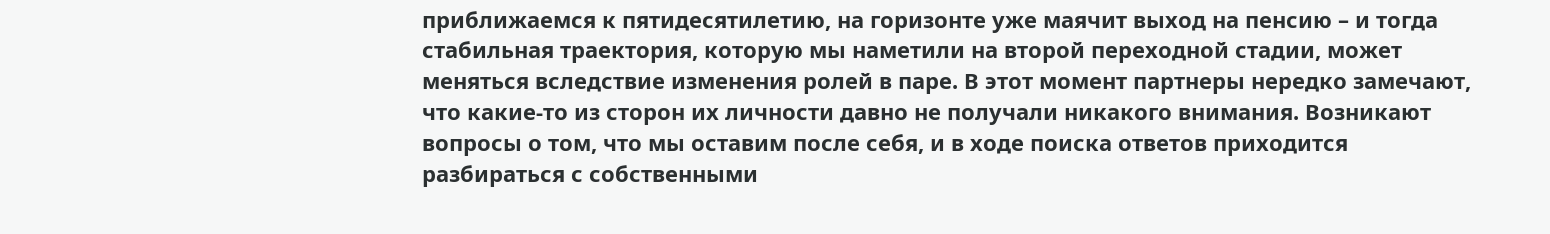приближаемся к пятидесятилетию, на горизонте уже маячит выход на пенсию – и тогда стабильная траектория, которую мы наметили на второй переходной стадии, может меняться вследствие изменения ролей в паре. В этот момент партнеры нередко замечают, что какие-то из сторон их личности давно не получали никакого внимания. Возникают вопросы о том, что мы оставим после себя, и в ходе поиска ответов приходится разбираться с собственными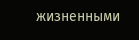жизненными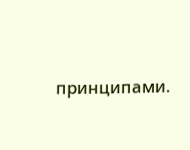принципами.